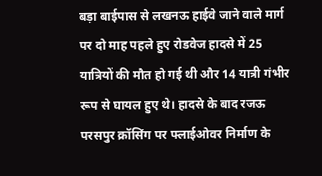बड़ा बाईपास से लखनऊ हाईवे जाने वाले मार्ग पर दो माह पहले हुए रोडवेज हादसे में 25 यात्रियों की मौत हो गई थी और 14 यात्री गंभीर रूप से घायल हुए थे। हादसे के बाद रजऊ परसपुर क्रॉसिंग पर फ्लाईओवर निर्माण के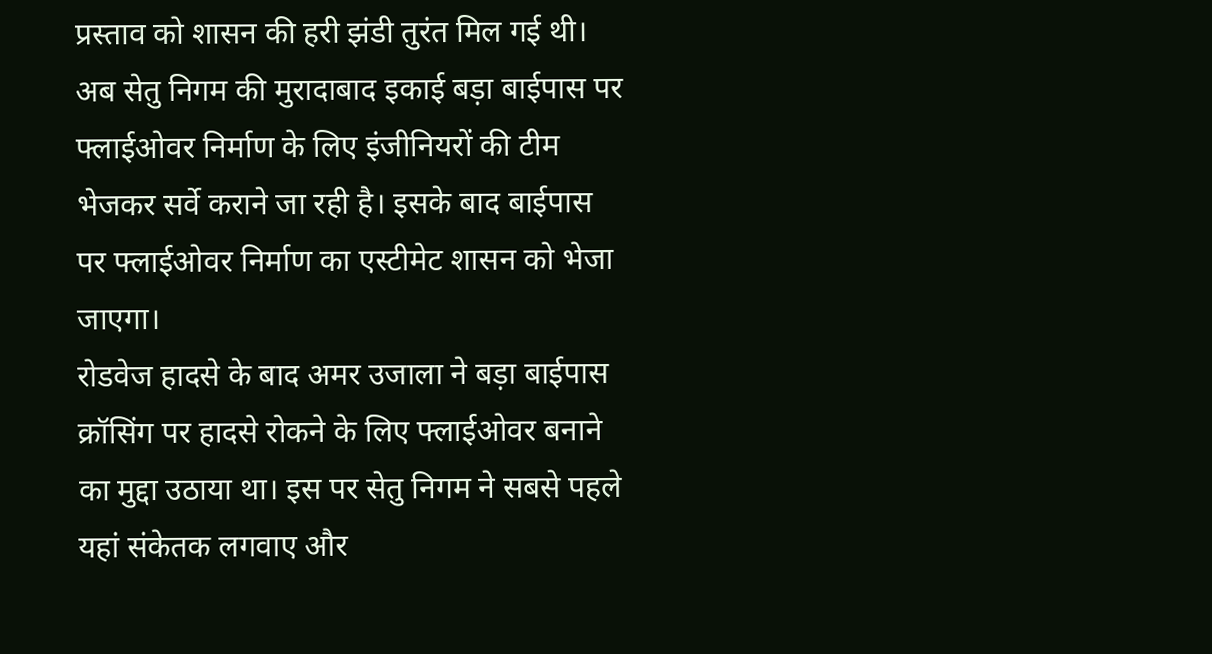प्रस्ताव को शासन की हरी झंडी तुरंत मिल गई थी। अब सेतु निगम की मुरादाबाद इकाई बड़ा बाईपास पर फ्लाईओवर निर्माण के लिए इंजीनियरों की टीम भेजकर सर्वे कराने जा रही है। इसके बाद बाईपास पर फ्लाईओवर निर्माण का एस्टीमेट शासन को भेजा जाएगा।
रोडवेज हादसे के बाद अमर उजाला ने बड़ा बाईपास क्रॉसिंग पर हादसे रोकने के लिए फ्लाईओवर बनाने का मुद्दा उठाया था। इस पर सेतु निगम ने सबसे पहले यहां संकेतक लगवाए और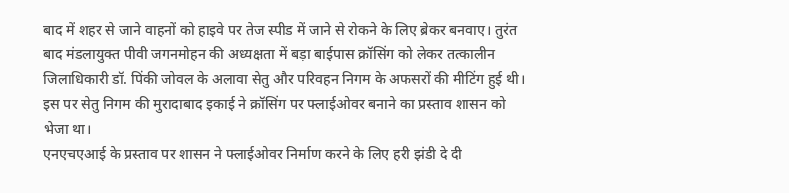बाद में शहर से जाने वाहनों को हाइवे पर तेज स्पीड में जाने से रोकने के लिए ब्रेकर बनवाए। तुरंत बाद मंडलायुक्त पीवी जगनमोहन की अध्यक्षता में बड़ा बाईपास क्रॉसिंग को लेकर तत्कालीन जिलाधिकारी डॉ. पिंकी जोवल के अलावा सेतु और परिवहन निगम के अफसरों की मीटिंग हुई थी। इस पर सेतु निगम की मुरादाबाद इकाई ने क्रॉसिंग पर फ्लाईओवर बनाने का प्रस्ताव शासन को भेजा था।
एनएचएआई के प्रस्ताव पर शासन ने फ्लाईओवर निर्माण करने के लिए हरी झंडी दे दी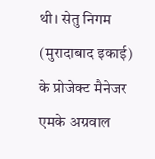थी। सेतु निगम (मुरादाबाद इकाई) के प्रोजेक्ट मैनेजर एमके अग्रवाल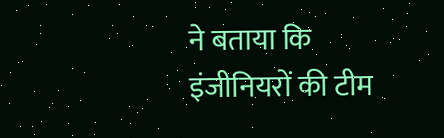ने बताया कि इंजीनियरों की टीम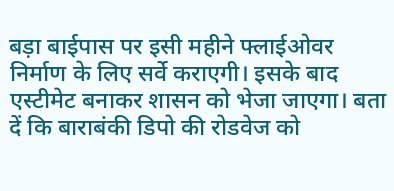बड़ा बाईपास पर इसी महीने फ्लाईओवर निर्माण के लिए सर्वे कराएगी। इसके बाद एस्टीमेट बनाकर शासन को भेजा जाएगा। बता दें कि बाराबंकी डिपो की रोडवेज को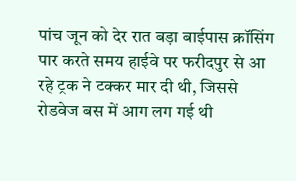पांच जून को देर रात बड़ा बाईपास क्रॉसिंग पार करते समय हाईवे पर फरीदपुर से आ रहे ट्रक ने टक्कर मार दी थी, जिससे रोडवेज बस में आग लग गई थी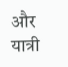और यात्री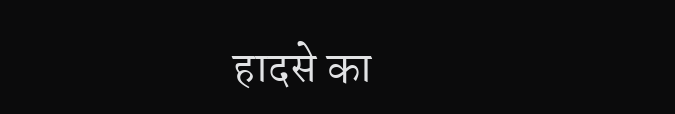हादसे का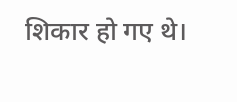शिकार हो गए थे।